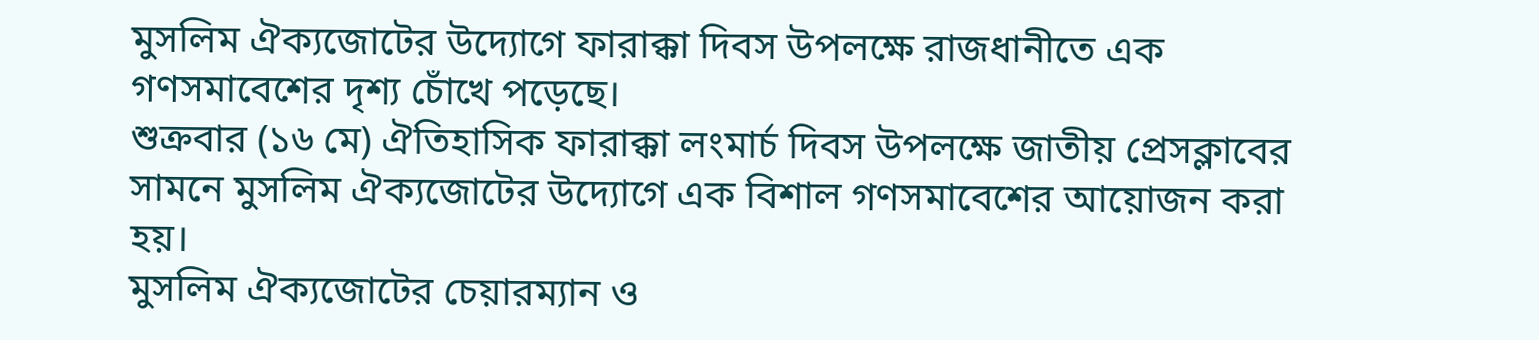মুসলিম ঐক্যজোটের উদ্যোগে ফারাক্কা দিবস উপলক্ষে রাজধানীতে এক গণসমাবেশের দৃশ্য চোঁখে পড়েছে।
শুক্রবার (১৬ মে) ঐতিহাসিক ফারাক্কা লংমার্চ দিবস উপলক্ষে জাতীয় প্রেসক্লাবের সামনে মুসলিম ঐক্যজোটের উদ্যোগে এক বিশাল গণসমাবেশের আয়োজন করা হয়।
মুসলিম ঐক্যজোটের চেয়ারম্যান ও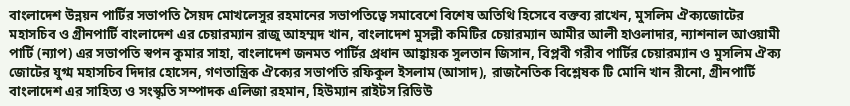বাংলাদেশ উন্নয়ন পার্টির সভাপতি সৈয়দ মোখলেসুর রহমানের সভাপতিত্বে সমাবেশে বিশেষ অতিথি হিসেবে বক্তব্য রাখেন, মুসলিম ঐক্যজোটের মহাসচিব ও গ্রীনপার্টি বাংলাদেশ এর চেয়ারম্যান রাজু আহম্মদ খান, বাংলাদেশ মুসল্লী কমিটির চেয়ারম্যান আমীর আলী হাওলাদার, ন্যাশনাল আওয়ামী পার্টি (ন্যাপ) এর সভাপতি স্বপন কুমার সাহা, বাংলাদেশ জনমত পার্টির প্রধান আহ্বায়ক সুলতান জিসান, বিপ্লবী গরীব পার্টির চেয়ারম্যান ও মুসলিম ঐক্য জোটের যুগ্ম মহাসচিব দিদার হোসেন, গণতান্ত্রিক ঐক্যের সভাপতি রফিকুল ইসলাম (আসাদ), রাজনৈতিক বিশ্লেষক টি মোনি খান রীনো, গ্রীনপার্টি বাংলাদেশ এর সাহিত্য ও সংস্কৃতি সম্পাদক এলিজা রহমান, হিউম্যান রাইটস রিভিউ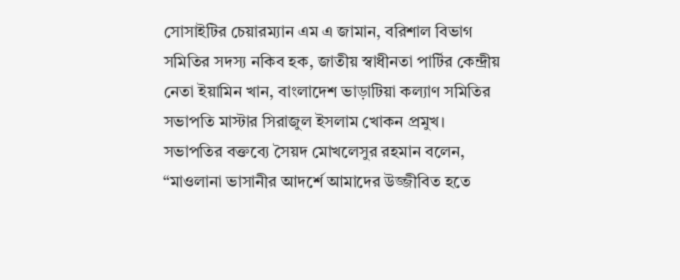সোসাইটির চেয়ারম্যান এম এ জামান, বরিশাল বিভাগ সমিতির সদস্য নকিব হক, জাতীয় স্বাধীনতা পার্টির কেন্দ্রীয় নেতা ইয়ামিন খান, বাংলাদেশ ভাড়াটিয়া কল্যাণ সমিতির সভাপতি মাস্টার সিরাজুল ইসলাম খোকন প্রমুখ।
সভাপতির বক্তব্যে সৈয়দ মোখলেসুর রহমান বলেন, “মাওলানা ভাসানীর আদর্শে আমাদের উজ্জীবিত হতে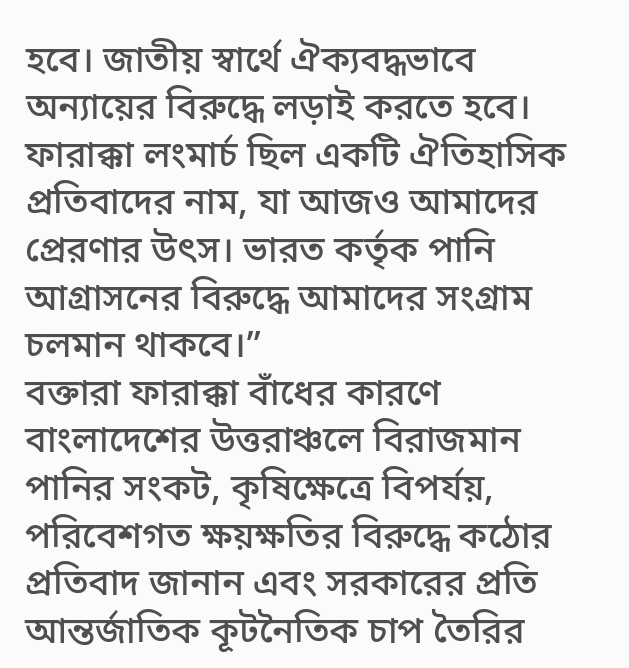হবে। জাতীয় স্বার্থে ঐক্যবদ্ধভাবে অন্যায়ের বিরুদ্ধে লড়াই করতে হবে। ফারাক্কা লংমার্চ ছিল একটি ঐতিহাসিক প্রতিবাদের নাম, যা আজও আমাদের প্রেরণার উৎস। ভারত কর্তৃক পানি আগ্রাসনের বিরুদ্ধে আমাদের সংগ্রাম চলমান থাকবে।”
বক্তারা ফারাক্কা বাঁধের কারণে বাংলাদেশের উত্তরাঞ্চলে বিরাজমান পানির সংকট, কৃষিক্ষেত্রে বিপর্যয়, পরিবেশগত ক্ষয়ক্ষতির বিরুদ্ধে কঠোর প্রতিবাদ জানান এবং সরকারের প্রতি আন্তর্জাতিক কূটনৈতিক চাপ তৈরির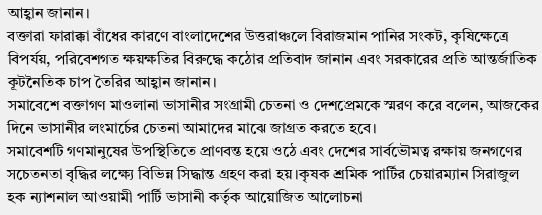আহ্বান জানান।
বক্তারা ফারাক্কা বাঁধের কারণে বাংলাদেশের উত্তরাঞ্চলে বিরাজমান পানির সংকট, কৃষিক্ষেত্রে বিপর্যয়, পরিবেশগত ক্ষয়ক্ষতির বিরুদ্ধে কঠোর প্রতিবাদ জানান এবং সরকারের প্রতি আন্তর্জাতিক কূটনৈতিক চাপ তৈরির আহ্বান জানান।
সমাবেশে বক্তাগণ মাওলানা ভাসানীর সংগ্রামী চেতনা ও দেশপ্রেমকে স্মরণ করে বলেন, আজকের দিনে ভাসানীর লংমার্চের চেতনা আমাদের মাঝে জাগ্রত করতে হবে।
সমাবেশটি গণমানুষের উপস্থিতিতে প্রাণবন্ত হয়ে ওঠে এবং দেশের সার্বভৌমত্ব রক্ষায় জনগণের সচেতনতা বৃদ্ধির লক্ষ্যে বিভিন্ন সিদ্ধান্ত গ্রহণ করা হয়।কৃষক শ্রমিক পার্টির চেয়ারম্যান সিরাজুল হক ন্যাশনাল আওয়ামী পার্টি ভাসানী কর্তৃক আয়োজিত আলোচনা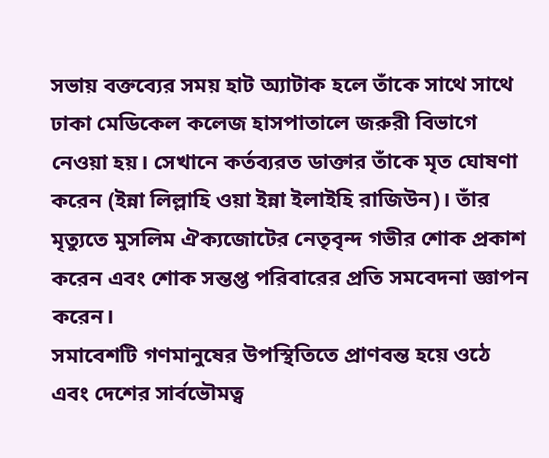সভায় বক্তব্যের সময় হাট অ্যাটাক হলে তাঁকে সাথে সাথে ঢাকা মেডিকেল কলেজ হাসপাতালে জরুরী বিভাগে নেওয়া হয়। সেখানে কর্তব্যরত ডাক্তার তাঁকে মৃত ঘোষণা করেন (ইন্না লিল্লাহি ওয়া ইন্না ইলাইহি রাজিউন)। তাঁর মৃত্যুতে মুসলিম ঐক্যজোটের নেতৃবৃন্দ গভীর শোক প্রকাশ করেন এবং শোক সন্তপ্ত পরিবারের প্রতি সমবেদনা জ্ঞাপন করেন।
সমাবেশটি গণমানুষের উপস্থিতিতে প্রাণবন্ত হয়ে ওঠে এবং দেশের সার্বভৌমত্ব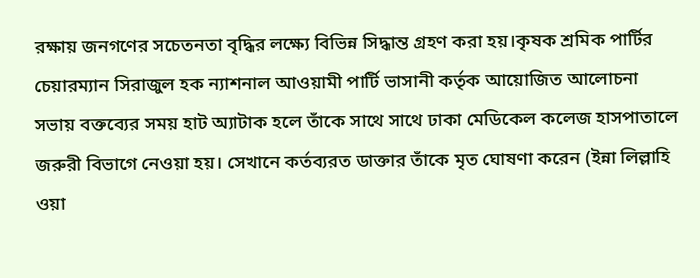রক্ষায় জনগণের সচেতনতা বৃদ্ধির লক্ষ্যে বিভিন্ন সিদ্ধান্ত গ্রহণ করা হয়।কৃষক শ্রমিক পার্টির চেয়ারম্যান সিরাজুল হক ন্যাশনাল আওয়ামী পার্টি ভাসানী কর্তৃক আয়োজিত আলোচনা সভায় বক্তব্যের সময় হাট অ্যাটাক হলে তাঁকে সাথে সাথে ঢাকা মেডিকেল কলেজ হাসপাতালে জরুরী বিভাগে নেওয়া হয়। সেখানে কর্তব্যরত ডাক্তার তাঁকে মৃত ঘোষণা করেন (ইন্না লিল্লাহি ওয়া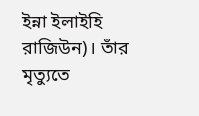ইন্না ইলাইহি রাজিউন)। তাঁর মৃত্যুতে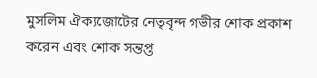মুসলিম ঐক্যজোটের নেতৃবৃন্দ গভীর শোক প্রকাশ করেন এবং শোক সন্তপ্ত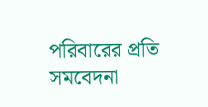পরিবারের প্রতি সমবেদনা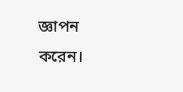জ্ঞাপন করেন।